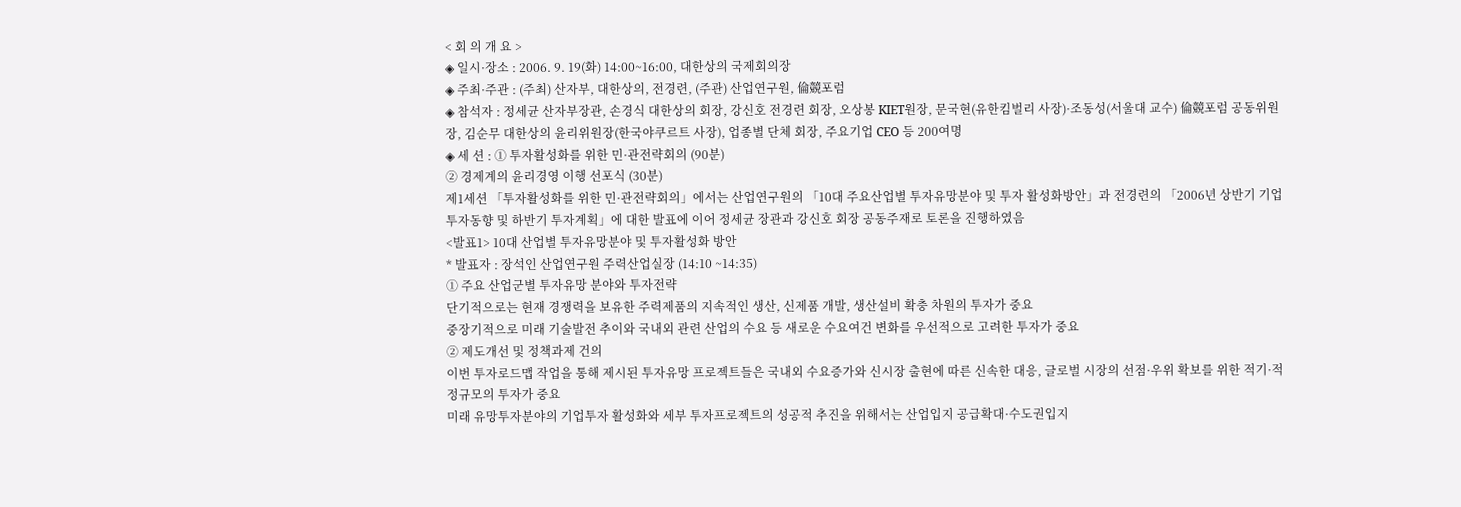< 회 의 개 요 >
◈ 일시·장소 : 2006. 9. 19(화) 14:00~16:00, 대한상의 국제회의장
◈ 주최·주관 : (주최) 산자부, 대한상의, 전경련, (주관) 산업연구원, 倫競포럼
◈ 참석자 : 정세균 산자부장관, 손경식 대한상의 회장, 강신호 전경련 회장, 오상봉 KIET원장, 문국현(유한킴벌리 사장)·조동성(서울대 교수) 倫競포럼 공동위원장, 김순무 대한상의 윤리위원장(한국야쿠르트 사장), 업종별 단체 회장, 주요기업 CEO 등 200여명
◈ 세 션 : ① 투자활성화를 위한 민·관전략회의 (90분)
② 경제계의 윤리경영 이행 선포식 (30분)
제1세션 「투자활성화를 위한 민·관전략회의」에서는 산업연구원의 「10대 주요산업별 투자유망분야 및 투자 활성화방안」과 전경련의 「2006년 상반기 기업투자동향 및 하반기 투자계획」에 대한 발표에 이어 정세균 장관과 강신호 회장 공동주재로 토론을 진행하였음
<발표1> 10대 산업별 투자유망분야 및 투자활성화 방안
* 발표자 : 장석인 산업연구원 주력산업실장 (14:10 ~14:35)
① 주요 산업군별 투자유망 분야와 투자전략
단기적으로는 현재 경쟁력을 보유한 주력제품의 지속적인 생산, 신제품 개발, 생산설비 확충 차원의 투자가 중요
중장기적으로 미래 기술발전 추이와 국내외 관련 산업의 수요 등 새로운 수요여건 변화를 우선적으로 고려한 투자가 중요
② 제도개선 및 정책과제 건의
이번 투자로드맵 작업을 통해 제시된 투자유망 프로젝트들은 국내외 수요증가와 신시장 출현에 따른 신속한 대응, 글로벌 시장의 선점·우위 확보를 위한 적기·적정규모의 투자가 중요
미래 유망투자분야의 기업투자 활성화와 세부 투자프로젝트의 성공적 추진을 위해서는 산업입지 공급확대·수도권입지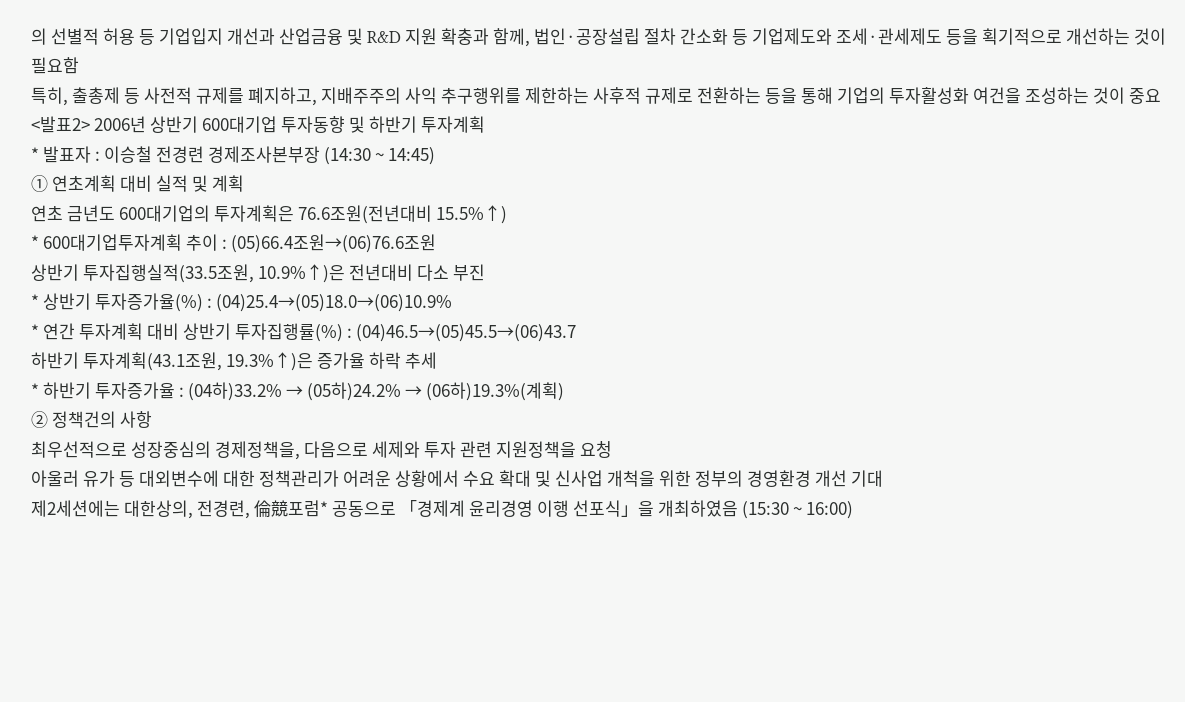의 선별적 허용 등 기업입지 개선과 산업금융 및 R&D 지원 확충과 함께, 법인·공장설립 절차 간소화 등 기업제도와 조세·관세제도 등을 획기적으로 개선하는 것이 필요함
특히, 출총제 등 사전적 규제를 폐지하고, 지배주주의 사익 추구행위를 제한하는 사후적 규제로 전환하는 등을 통해 기업의 투자활성화 여건을 조성하는 것이 중요
<발표2> 2006년 상반기 600대기업 투자동향 및 하반기 투자계획
* 발표자 : 이승철 전경련 경제조사본부장 (14:30 ~ 14:45)
① 연초계획 대비 실적 및 계획
연초 금년도 600대기업의 투자계획은 76.6조원(전년대비 15.5%↑)
* 600대기업투자계획 추이 : (05)66.4조원→(06)76.6조원
상반기 투자집행실적(33.5조원, 10.9%↑)은 전년대비 다소 부진
* 상반기 투자증가율(%) : (04)25.4→(05)18.0→(06)10.9%
* 연간 투자계획 대비 상반기 투자집행률(%) : (04)46.5→(05)45.5→(06)43.7
하반기 투자계획(43.1조원, 19.3%↑)은 증가율 하락 추세
* 하반기 투자증가율 : (04하)33.2% → (05하)24.2% → (06하)19.3%(계획)
② 정책건의 사항
최우선적으로 성장중심의 경제정책을, 다음으로 세제와 투자 관련 지원정책을 요청
아울러 유가 등 대외변수에 대한 정책관리가 어려운 상황에서 수요 확대 및 신사업 개척을 위한 정부의 경영환경 개선 기대
제2세션에는 대한상의, 전경련, 倫競포럼* 공동으로 「경제계 윤리경영 이행 선포식」을 개최하였음 (15:30 ~ 16:00)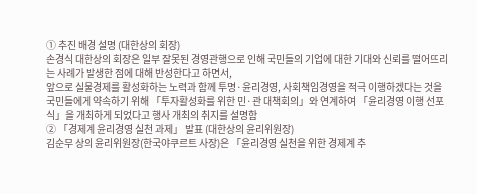① 추진 배경 설명 (대한상의 회장)
손경식 대한상의 회장은 일부 잘못된 경영관행으로 인해 국민들의 기업에 대한 기대와 신뢰를 떨어뜨리는 사례가 발생한 점에 대해 반성한다고 하면서,
앞으로 실물경제를 활성화하는 노력과 함께 투명·윤리경영, 사회책임경영을 적극 이행하겠다는 것을 국민들에게 약속하기 위해 「투자활성화를 위한 민·관 대책회의」와 연계하여 「윤리경영 이행 선포식」을 개최하게 되었다고 행사 개최의 취지를 설명함
② 「경제계 윤리경영 실천 과제」 발표 (대한상의 윤리위원장)
김순무 상의 윤리위원장(한국야쿠르트 사장)은 「윤리경영 실천을 위한 경제계 추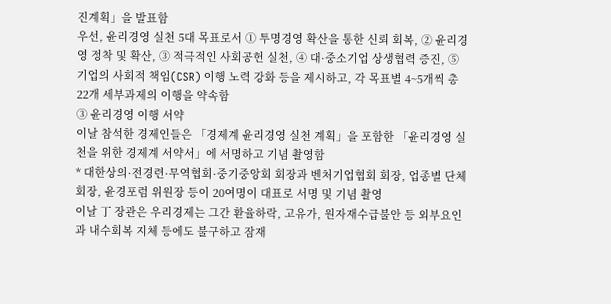진계획」을 발표함
우선, 윤리경영 실천 5대 목표로서 ① 투명경영 확산을 통한 신뢰 회복, ② 윤리경영 정착 및 확산, ③ 적극적인 사회공헌 실천, ④ 대·중소기업 상생협력 증진, ⑤ 기업의 사회적 책임(CSR) 이행 노력 강화 등을 제시하고, 각 목표별 4~5개씩 총 22개 세부과제의 이행을 약속함
③ 윤리경영 이행 서약
이날 참석한 경제인들은 「경제계 윤리경영 실천 계획」을 포함한 「윤리경영 실천을 위한 경제계 서약서」에 서명하고 기념 촬영함
* 대한상의·전경련·무역협회·중기중앙회 회장과 벤처기업협회 회장, 업종별 단체 회장, 윤경포럼 위원장 등이 20여명이 대표로 서명 및 기념 촬영
이날 丁 장관은 우리경제는 그간 환율하락, 고유가, 원자재수급불안 등 외부요인과 내수회복 지체 등에도 불구하고 잠재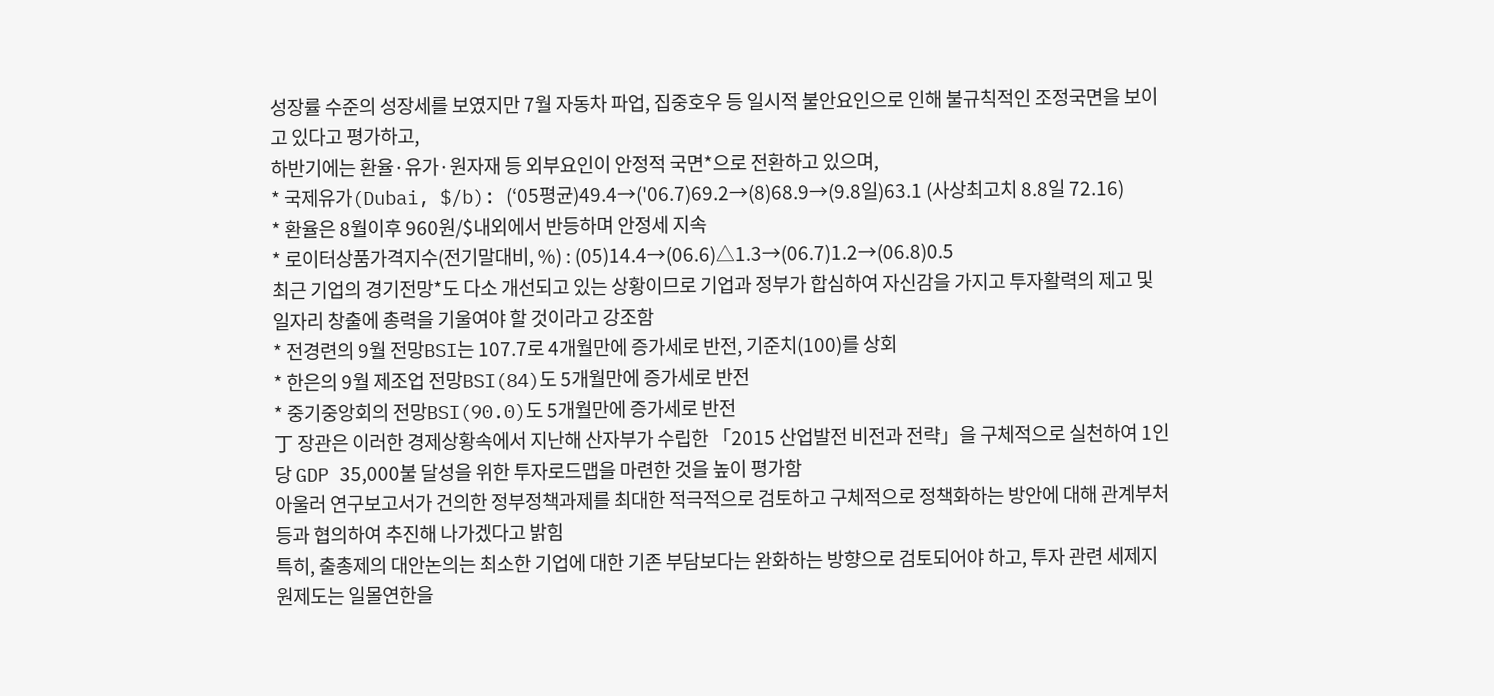성장률 수준의 성장세를 보였지만 7월 자동차 파업, 집중호우 등 일시적 불안요인으로 인해 불규칙적인 조정국면을 보이고 있다고 평가하고,
하반기에는 환율·유가·원자재 등 외부요인이 안정적 국면*으로 전환하고 있으며,
* 국제유가(Dubai, $/b): (‘05평균)49.4→('06.7)69.2→(8)68.9→(9.8일)63.1 (사상최고치 8.8일 72.16)
* 환율은 8월이후 960원/$내외에서 반등하며 안정세 지속
* 로이터상품가격지수(전기말대비, %) : (05)14.4→(06.6)△1.3→(06.7)1.2→(06.8)0.5
최근 기업의 경기전망*도 다소 개선되고 있는 상황이므로 기업과 정부가 합심하여 자신감을 가지고 투자활력의 제고 및 일자리 창출에 총력을 기울여야 할 것이라고 강조함
* 전경련의 9월 전망BSI는 107.7로 4개월만에 증가세로 반전, 기준치(100)를 상회
* 한은의 9월 제조업 전망BSI(84)도 5개월만에 증가세로 반전
* 중기중앙회의 전망BSI(90.0)도 5개월만에 증가세로 반전
丁 장관은 이러한 경제상황속에서 지난해 산자부가 수립한 「2015 산업발전 비전과 전략」을 구체적으로 실천하여 1인당 GDP 35,000불 달성을 위한 투자로드맵을 마련한 것을 높이 평가함
아울러 연구보고서가 건의한 정부정책과제를 최대한 적극적으로 검토하고 구체적으로 정책화하는 방안에 대해 관계부처 등과 협의하여 추진해 나가겠다고 밝힘
특히, 출총제의 대안논의는 최소한 기업에 대한 기존 부담보다는 완화하는 방향으로 검토되어야 하고, 투자 관련 세제지원제도는 일몰연한을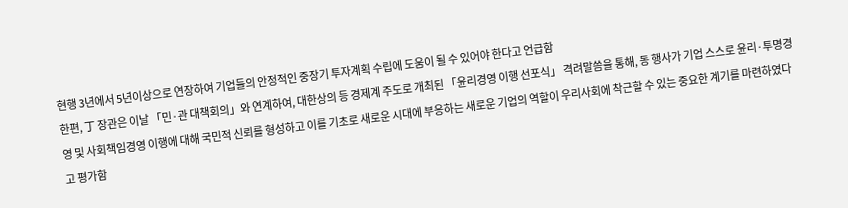현행 3년에서 5년이상으로 연장하여 기업들의 안정적인 중장기 투자계획 수립에 도움이 될 수 있어야 한다고 언급함
한편, 丁 장관은 이날 「민·관 대책회의」와 연계하여, 대한상의 등 경제계 주도로 개최된 「윤리경영 이행 선포식」 격려말씀을 통해, 동 행사가 기업 스스로 윤리·투명경영 및 사회책임경영 이행에 대해 국민적 신뢰를 형성하고 이를 기초로 새로운 시대에 부응하는 새로운 기업의 역할이 우리사회에 착근할 수 있는 중요한 계기를 마련하였다고 평가함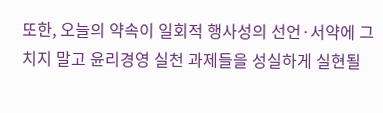또한, 오늘의 약속이 일회적 행사성의 선언·서약에 그치지 말고 윤리경영 실천 과제들을 성실하게 실현될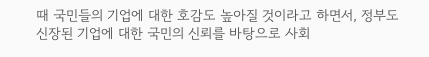때 국민들의 기업에 대한 호감도 높아질 것이라고 하면서, 정부도 신장된 기업에 대한 국민의 신뢰를 바탕으로 사회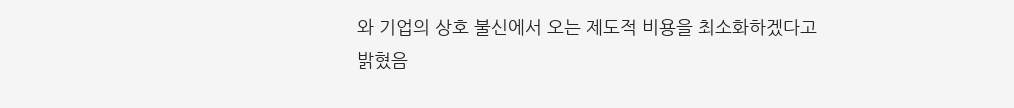와 기업의 상호 불신에서 오는 제도적 비용을 최소화하겠다고 밝혔음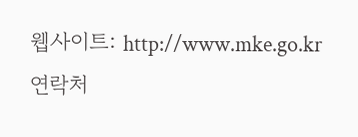웹사이트: http://www.mke.go.kr
연락처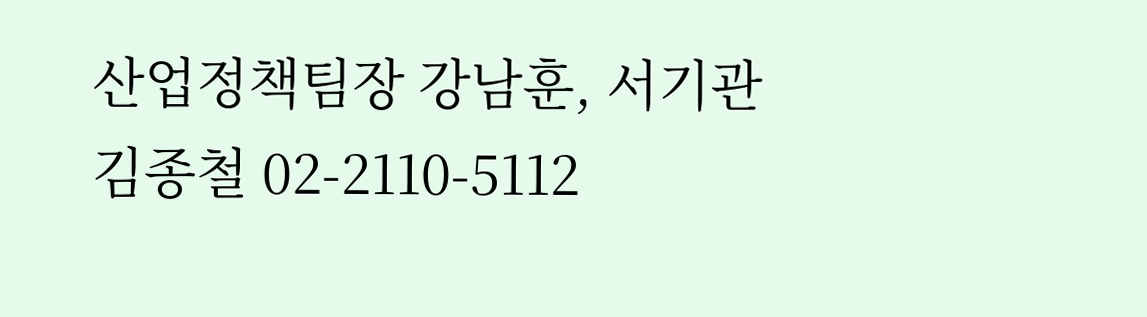산업정책팀장 강남훈, 서기관 김종철 02-2110-5112